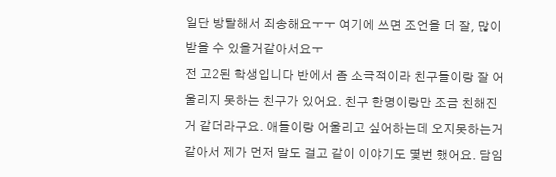일단 방탈해서 죄송해요ㅜㅜ 여기에 쓰면 조언을 더 잘, 많이 받을 수 있을거같아서요ㅜ
전 고2된 학생입니다 반에서 좀 소극적이라 친구들이랑 잘 어울리지 못하는 친구가 있어요. 친구 한명이랑만 조금 친해진거 같더라구요. 애들이랑 어울리고 싶어하는데 오지못하는거같아서 제가 먼저 말도 걸고 같이 이야기도 몇번 했어요. 담임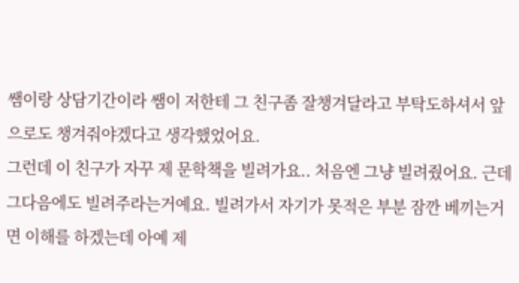쌤이랑 상담기간이라 쌤이 저한테 그 친구좀 잘챙겨달라고 부탁도하셔서 앞으로도 챙겨줘야겠다고 생각했었어요.
그런데 이 친구가 자꾸 제 문학책을 빌려가요.. 처음엔 그냥 빌려줬어요. 근데 그다음에도 빌려주라는거예요. 빌려가서 자기가 못적은 부분 잠깐 베끼는거면 이해를 하겠는데 아예 제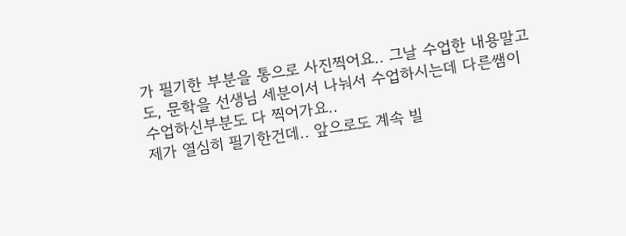가 필기한 부분을 통으로 사진찍어요.. 그날 수업한 내용말고도, 문학을 선생님 세분이서 나눠서 수업하시는데 다른쌤이 수업하신부분도 다 찍어가요..
제가 열심히 필기한건데.. 앞으로도 계속 빌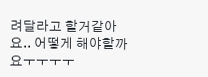려달라고 할거같아요.. 어떻게 해야할까요ㅜㅜㅜㅜ